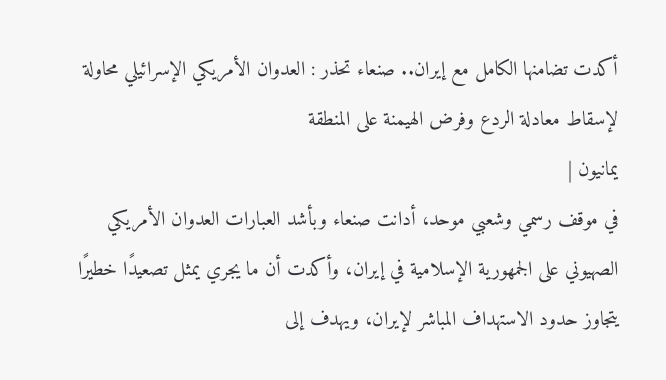أكدت تضامنها الكامل مع إيران.. صنعاء تحذر : العدوان الأمريكي الإسرائيلي محاولة لإسقاط معادلة الردع وفرض الهيمنة على المنطقة
يمانيون |
في موقف رسمي وشعبي موحد، أدانت صنعاء وبأشد العبارات العدوان الأمريكي الصهيوني على الجمهورية الإسلامية في إيران، وأكدت أن ما يجري يمثل تصعيدًا خطيرًا يتجاوز حدود الاستهداف المباشر لإيران، ويهدف إلى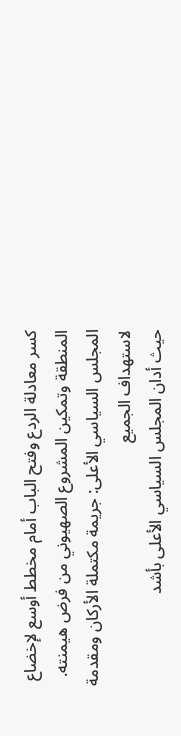كسر معادلة الردع وفتح الباب أمام مخطط أوسع لإخضاع المنطقة وتمكين المشروع الصهيوني من فرض هيمنته.
المجلس السياسي الأعلى: جريمة مكتملة الأركان ومقدمة لاستهداف الجميع
حيث أدان المجلس السياسي الأعلى بأشد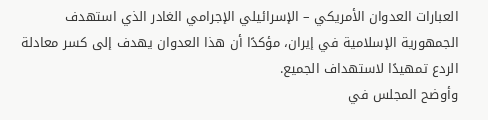العبارات العدوان الأمريكي – الإسرائيلي الإجرامي الغادر الذي استهدف الجمهورية الإسلامية في إيران، مؤكدًا أن هذا العدوان يهدف إلى كسر معادلة الردع تمهيدًا لاستهداف الجميع.
وأوضح المجلس في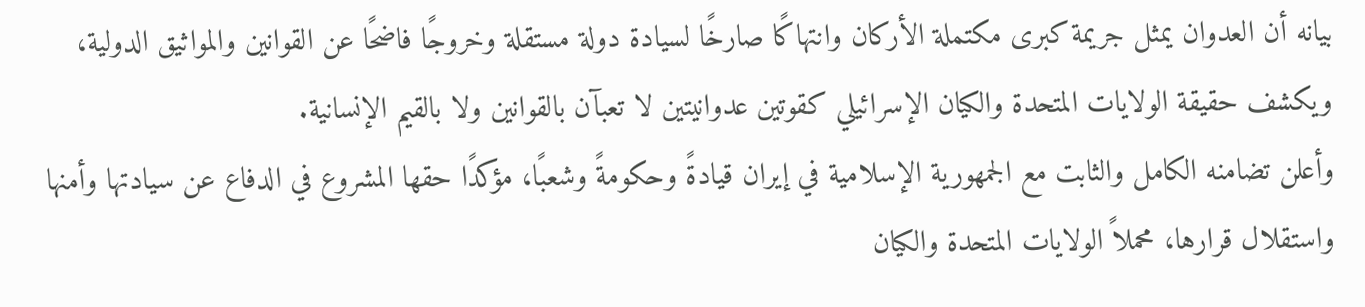بيانه أن العدوان يمثل جريمة كبرى مكتملة الأركان وانتهاكًا صارخًا لسيادة دولة مستقلة وخروجًا فاضحًا عن القوانين والمواثيق الدولية، ويكشف حقيقة الولايات المتحدة والكيان الإسرائيلي كقوتين عدوانيتين لا تعبآن بالقوانين ولا بالقيم الإنسانية.
وأعلن تضامنه الكامل والثابت مع الجمهورية الإسلامية في إيران قيادةً وحكومةً وشعبًا، مؤكدًا حقها المشروع في الدفاع عن سيادتها وأمنها واستقلال قرارها، محملاً الولايات المتحدة والكيان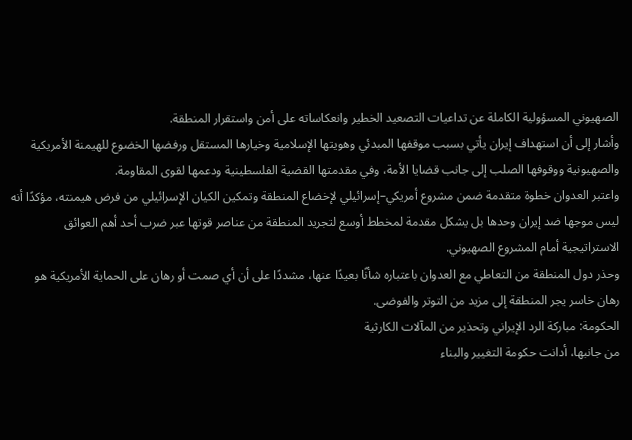الصهيوني المسؤولية الكاملة عن تداعيات التصعيد الخطير وانعكاساته على أمن واستقرار المنطقة.
وأشار إلى أن استهداف إيران يأتي بسبب موقفها المبدئي وهويتها الإسلامية وخيارها المستقل ورفضها الخضوع للهيمنة الأمريكية والصهيونية ووقوفها الصلب إلى جانب قضايا الأمة، وفي مقدمتها القضية الفلسطينية ودعمها لقوى المقاومة.
واعتبر العدوان خطوة متقدمة ضمن مشروع أمريكي–إسرائيلي لإخضاع المنطقة وتمكين الكيان الإسرائيلي من فرض هيمنته، مؤكدًا أنه ليس موجها ضد إيران وحدها بل يشكل مقدمة لمخطط أوسع لتجريد المنطقة من عناصر قوتها عبر ضرب أحد أهم العوائق الاستراتيجية أمام المشروع الصهيوني.
وحذر دول المنطقة من التعاطي مع العدوان باعتباره شأنًا بعيدًا عنها، مشددًا على أن أي صمت أو رهان على الحماية الأمريكية هو رهان خاسر يجر المنطقة إلى مزيد من التوتر والفوضى.
الحكومة: مباركة الرد الإيراني وتحذير من المآلات الكارثية
من جانبها، أدانت حكومة التغيير والبناء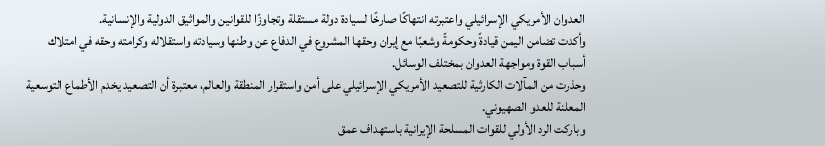العدوان الأمريكي الإسرائيلي واعتبرته انتهاكًا صارخًا لسيادة دولة مستقلة وتجاوزًا للقوانين والمواثيق الدولية والإنسانية.
وأكدت تضامن اليمن قيادةً وحكومةً وشعبًا مع إيران وحقها المشروع في الدفاع عن وطنها وسيادته واستقلاله وكرامته وحقه في امتلاك أسباب القوة ومواجهة العدوان بمختلف الوسائل.
وحذرت من المآلات الكارثية للتصعيد الأمريكي الإسرائيلي على أمن واستقرار المنطقة والعالم، معتبرة أن التصعيد يخدم الأطماع التوسعية المعلنة للعدو الصهيوني.
وباركت الرد الأولي للقوات المسلحة الإيرانية باستهداف عمق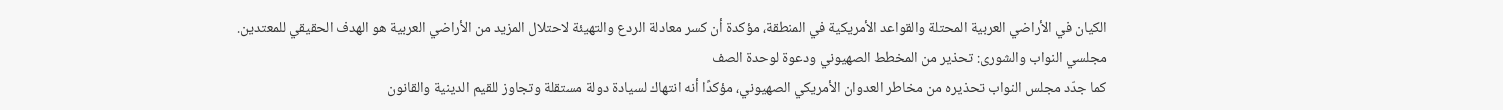الكيان في الأراضي العربية المحتلة والقواعد الأمريكية في المنطقة، مؤكدة أن كسر معادلة الردع والتهيئة لاحتلال المزيد من الأراضي العربية هو الهدف الحقيقي للمعتدين.
مجلسي النواب والشورى: تحذير من المخطط الصهيوني ودعوة لوحدة الصف
كما جدّد مجلس النواب تحذيره من مخاطر العدوان الأمريكي الصهيوني، مؤكدًا أنه انتهاك لسيادة دولة مستقلة وتجاوز للقيم الدينية والقانون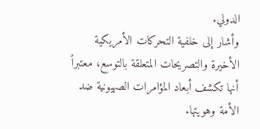الدولي.
وأشار إلى خلفية التحركات الأمريكية الأخيرة والتصريحات المتعلقة بالتوسع، معتبراً أنها تكشف أبعاد المؤامرات الصهيونية ضد الأمة وهويتها.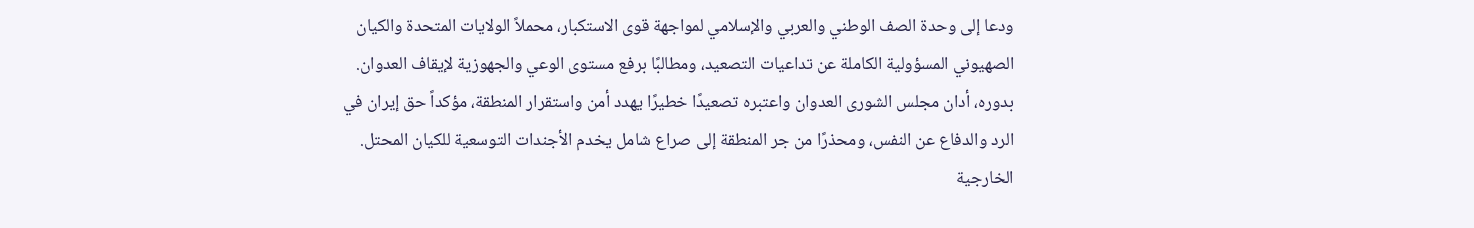ودعا إلى وحدة الصف الوطني والعربي والإسلامي لمواجهة قوى الاستكبار، محملاً الولايات المتحدة والكيان الصهيوني المسؤولية الكاملة عن تداعيات التصعيد، ومطالبًا برفع مستوى الوعي والجهوزية لإيقاف العدوان.
بدوره، أدان مجلس الشورى العدوان واعتبره تصعيدًا خطيرًا يهدد أمن واستقرار المنطقة، مؤكداً حق إيران في الرد والدفاع عن النفس، ومحذرًا من جر المنطقة إلى صراع شامل يخدم الأجندات التوسعية للكيان المحتل.
الخارجية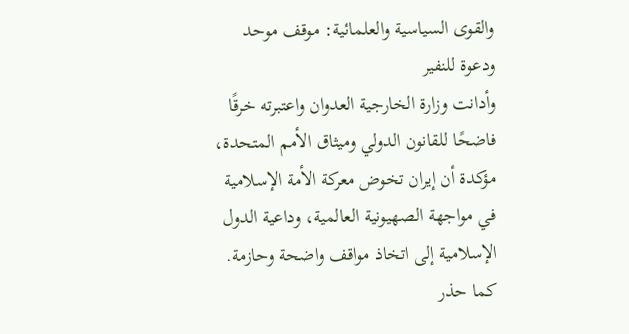والقوى السياسية والعلمائية: موقف موحد ودعوة للنفير
وأدانت وزارة الخارجية العدوان واعتبرته خرقًا فاضحًا للقانون الدولي وميثاق الأمم المتحدة، مؤكدة أن إيران تخوض معركة الأمة الإسلامية في مواجهة الصهيونية العالمية، وداعية الدول الإسلامية إلى اتخاذ مواقف واضحة وحازمة.
كما حذر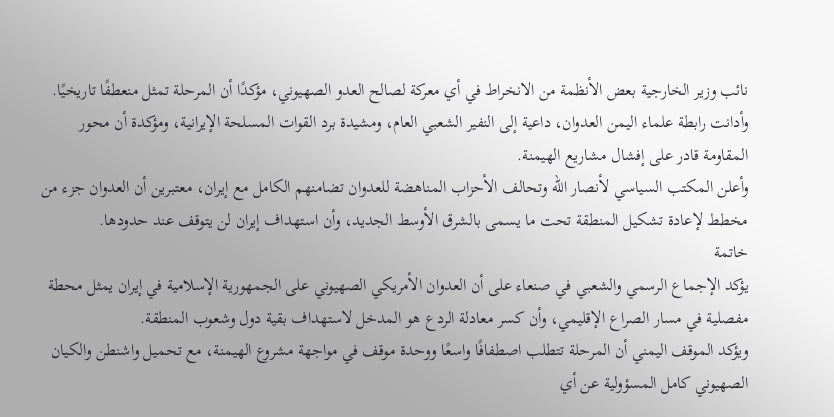نائب وزير الخارجية بعض الأنظمة من الانخراط في أي معركة لصالح العدو الصهيوني، مؤكدًا أن المرحلة تمثل منعطفًا تاريخيًا.
وأدانت رابطة علماء اليمن العدوان، داعية إلى النفير الشعبي العام، ومشيدة برد القوات المسلحة الإيرانية، ومؤكدة أن محور المقاومة قادر على إفشال مشاريع الهيمنة.
وأعلن المكتب السياسي لأنصار الله وتحالف الأحزاب المناهضة للعدوان تضامنهم الكامل مع إيران، معتبرين أن العدوان جزء من مخطط لإعادة تشكيل المنطقة تحت ما يسمى بالشرق الأوسط الجديد، وأن استهداف إيران لن يتوقف عند حدودها.
خاتمة
يؤكد الإجماع الرسمي والشعبي في صنعاء على أن العدوان الأمريكي الصهيوني على الجمهورية الإسلامية في إيران يمثل محطة مفصلية في مسار الصراع الإقليمي، وأن كسر معادلة الردع هو المدخل لاستهداف بقية دول وشعوب المنطقة.
ويؤكد الموقف اليمني أن المرحلة تتطلب اصطفافًا واسعًا ووحدة موقف في مواجهة مشروع الهيمنة، مع تحميل واشنطن والكيان الصهيوني كامل المسؤولية عن أي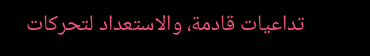تداعيات قادمة، والاستعداد لتحركات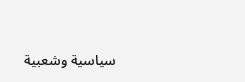سياسية وشعبية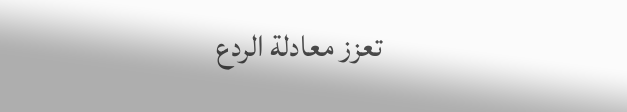تعزز معادلة الردع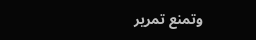وتمنع تمرير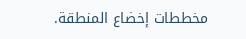مخططات إخضاع المنطقة.